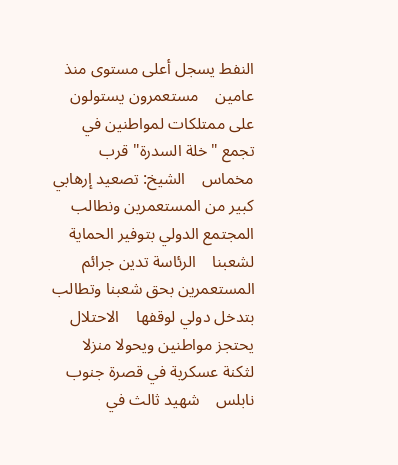النفط يسجل أعلى مستوى منذ عامين    مستعمرون يستولون على ممتلكات لمواطنين في تجمع "خلة السدرة" قرب مخماس    الشيخ: تصعيد إرهابي كبير من المستعمرين ونطالب المجتمع الدولي بتوفير الحماية لشعبنا    الرئاسة تدين جرائم المستعمرين بحق شعبنا وتطالب بتدخل دولي لوقفها    الاحتلال يحتجز مواطنين ويحولا منزلا لثكنة عسكرية في قصرة جنوب نابلس    شهيد ثالث في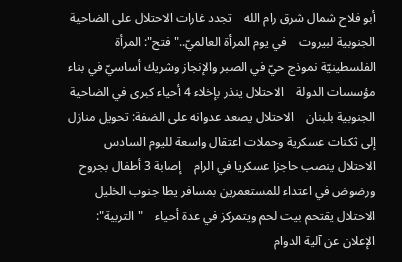أبو فلاح شمال شرق رام الله    تجدد غارات الاحتلال على الضاحية الجنوبية لبيروت    في يوم المرأة العالميّ.."فتح": المرأة الفلسطينيّة نموذج حيّ في الصبر والإنجاز وشريك أساسيّ في بناء مؤسسات الدولة    الاحتلال ينذر بإخلاء 4 أحياء كبرى في الضاحية الجنوبية بلبنان    الاحتلال يصعد عدوانه على الضفة: تحويل منازل إلى ثكنات عسكرية وحملات اعتقال واسعة لليوم السادس    الاحتلال ينصب حاجزا عسكريا في الرام    إصابة 3 أطفال بجروح ورضوض في اعتداء للمستعمرين بمسافر يطا جنوب الخليل    الاحتلال يقتحم بيت لحم ويتمركز في عدة أحياء    "التربية": الإعلان عن آلية الدوام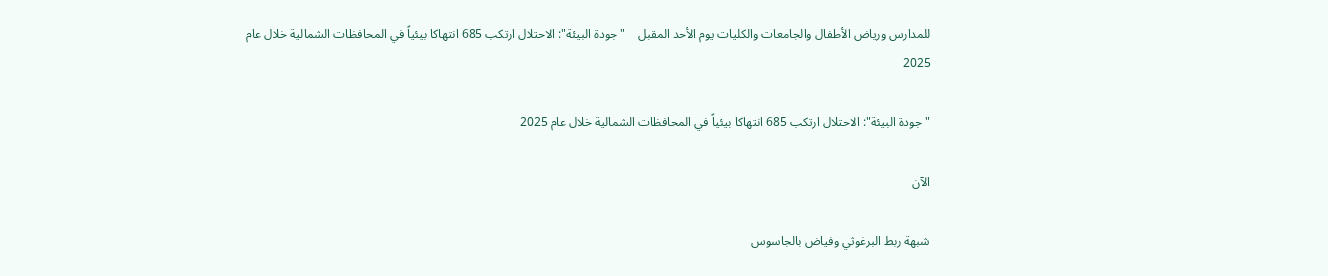للمدارس ورياض الأطفال والجامعات والكليات يوم الأحد المقبل    "جودة البيئة": الاحتلال ارتكب 685 انتهاكا بيئياً في المحافظات الشمالية خلال عام 2025

"جودة البيئة": الاحتلال ارتكب 685 انتهاكا بيئياً في المحافظات الشمالية خلال عام 2025

الآن

شبهة ربط البرغوثي وفياض بالجاسوس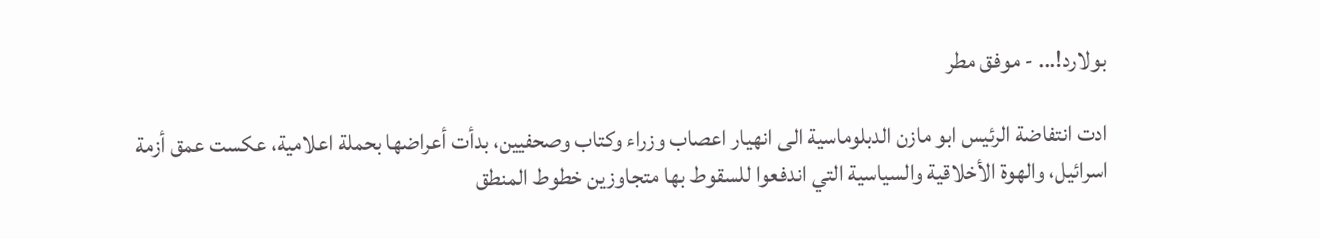بولارد!... - موفق مطر

ادت انتفاضة الرئيس ابو مازن الدبلوماسية الى انهيار اعصاب وزراء وكتاب وصحفيين، بدأت أعراضها بحملة اعلامية، عكست عمق أزمة اسرائيل، والهوة الأخلاقية والسياسية التي اندفعوا للسقوط بها متجاوزين خطوط المنطق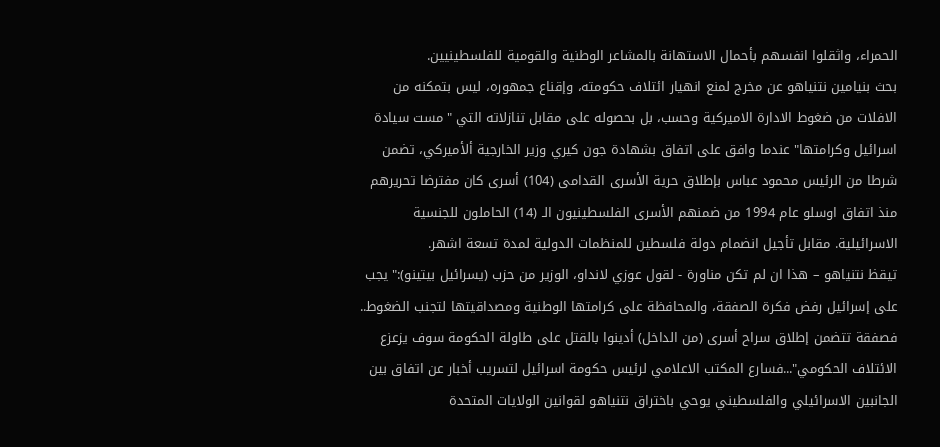الحمراء، واثقلوا انفسهم بأحمال الاستهانة بالمشاعر الوطنية والقومية للفلسطينيين.
بحث بنيامين نتنياهو عن مخرج لمنع انهيار ائتلاف حكومته، وإقناع جمهوره، ليس بتمكنه من الافلات من ضغوط الادارة الاميركية وحسب، بل بحصوله على مقابل تنازلاته التي "مست سيادة اسرائيل وكرامتها" عندما وافق على اتفاق بشهادة جون كيري وزير الخارجية ألأميركي، تضمن شرطا من الرئيس محمود عباس بإطلاق حرية الأسرى القدامى (104) أسرى كان مفترضا تحريرهم منذ اتفاق اوسلو عام 1994 من ضمنهم الأسرى الفلسطينيون الـ (14) الحاملون للجنسية الاسرائيلية. مقابل تأجيل انضمام دولة فلسطين للمنظمات الدولية لمدة تسعة اشهر.
تيقظ نتنياهو – هذا ان لم تكن مناورة - لقول عوزي لانداو، الوزير من حزب (يسرائيل بيتينو):" يجب على إسرائيل رفض فكرة الصفقة، والمحافظة على كرامتها الوطنية ومصداقيتها لتجنب الضغوط.. فصفقة تتضمن إطلاق سراح أسرى (من الداخل) أدينوا بالقتل على طاولة الحكومة سوف يزعزع الائتلاف الحكومي"...فسارع المكتب الاعلامي لرئيس حكومة اسرائيل لتسريب أخبار عن اتفاق بين الجانبين الاسرائيلي والفلسطيني يوحي باختراق نتنياهو لقوانين الولايات المتحدة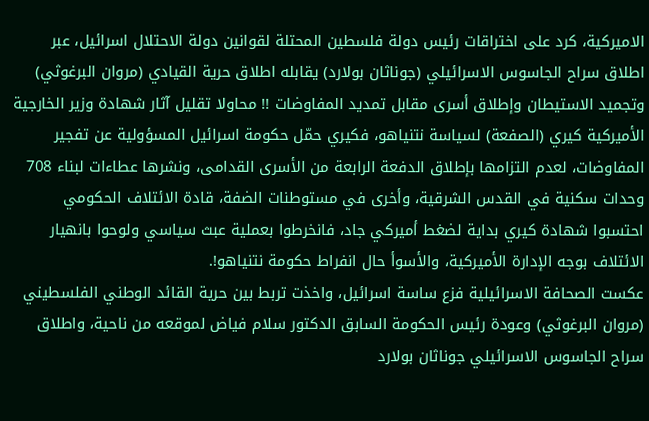الاميركية، كرد على اختراقات رئيس دولة فلسطين المحتلة لقوانين دولة الاحتلال اسرائيل، عبر اطلاق سراح الجاسوس الاسرائيلي (جوناثان بولارد) يقابله اطلاق حرية القيادي (مروان البرغوثي) وتجميد الاستيطان وإطلاق أسرى مقابل تمديد المفاوضات !! محاولا تقليل آثار شهادة وزير الخارجية الأميركية كيري (الصفعة) لسياسة نتنياهو، فكيري حمّل حكومة اسرائيل المسؤولية عن تفجير المفاوضات، لعدم التزامها بإطلاق الدفعة الرابعة من الأسرى القدامى، ونشرها عطاءات لبناء 708 وحدات سكنية في القدس الشرقية، وأخرى في مستوطنات الضفة، قادة الائتلاف الحكومي احتسبوا شهادة كيري بداية لضغط أميركي جاد، فانخرطوا بعملية عبث سياسي ولوحوا بانهيار الائتلاف بوجه الإدارة الأميركية، والأسوأ حال انفراط حكومة نتنياهو!.
عكست الصحافة الاسرائيلية فزع ساسة اسرائيل، واخذت تربط بين حرية القائد الوطني الفلسطيني (مروان البرغوثي) وعودة رئيس الحكومة السابق الدكتور سلام فياض لموقعه من ناحية، واطلاق سراح الجاسوس الاسرائيلي جوناثان بولارد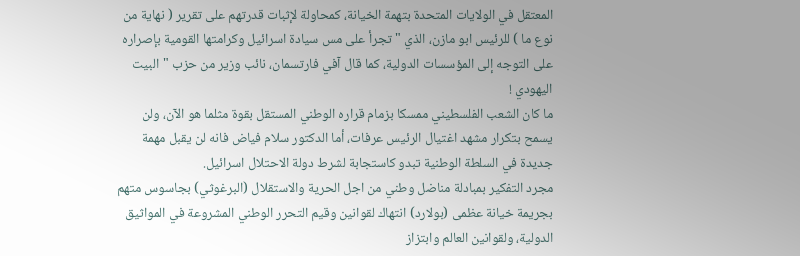المعتقل في الولايات المتحدة بتهمة الخيانة، كمحاولة لإثبات قدرتهم على تقرير ( نهاية من نوع ما ) للرئيس ابو مازن، الذي " تجرأ على مس سيادة اسرائيل وكرامتها القومية بإصراره على التوجه إلى المؤسسات الدولية، كما قال آفي فارتسمان، نائب وزير من حزب "البيت اليهودي !
ما كان الشعب الفلسطيني ممسكا بزمام قراره الوطني المستقل بقوة مثلما هو الآن، ولن يسمح بتكرار مشهد اغتيال الرئيس عرفات، أما الدكتور سلام فياض فانه لن يقبل مهمة جديدة في السلطة الوطنية تبدو كاستجابة لشرط دولة الاحتلال اسرائيل.
مجرد التفكير بمبادلة مناضل وطني من اجل الحرية والاستقلال (البرغوثي) بجاسوس متهم بجريمة خيانة عظمى (بولارد) انتهاك لقوانين وقيم التحرر الوطني المشروعة في المواثيق الدولية، ولقوانين العالم وابتزاز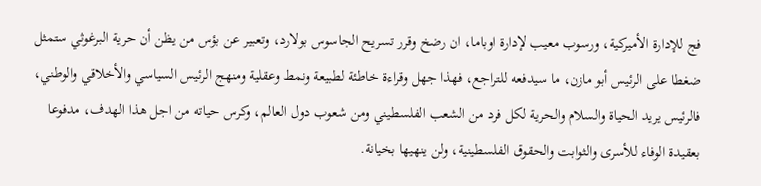فج للإدارة الأميركية، ورسوب معيب لإدارة اوباما، ان رضخ وقرر تسريح الجاسوس بولارد، وتعبير عن بؤس من يظن أن حرية البرغوثي ستمثل ضغطا على الرئيس أبو مازن، ما سيدفعه للتراجع، فهذا جهل وقراءة خاطئة لطبيعة ونمط وعقلية ومنهج الرئيس السياسي والأخلاقي والوطني، فالرئيس يريد الحياة والسلام والحرية لكل فرد من الشعب الفلسطيني ومن شعوب دول العالم، وكرس حياته من اجل هذا الهدف، مدفوعا بعقيدة الوفاء للأسرى والثوابت والحقوق الفلسطينية، ولن ينهيها بخيانة.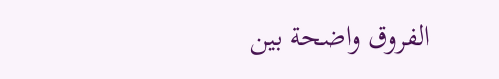الفروق واضحة بين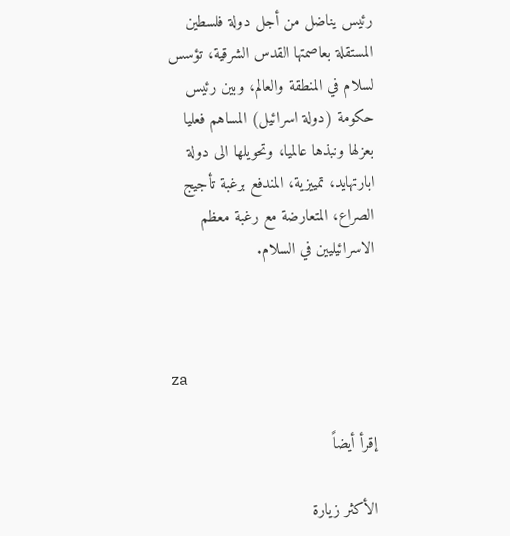رئيس يناضل من أجل دولة فلسطين المستقلة بعاصمتها القدس الشرقية، تؤسس لسلام في المنطقة والعالم، وبين رئيس حكومة (دولة اسرائيل) المساهم فعليا بعزلها ونبذها عالميا، وتحويلها الى دولة ابارتهايد، تمييزية، المندفع برغبة تأجيج الصراع، المتعارضة مع رغبة معظم الاسرائيليين في السلام.



za

إقرأ أيضاً

الأكثر زيارة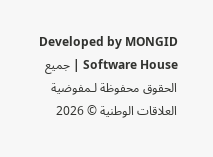Developed by MONGID | Software House جميع الحقوق محفوظة لـمفوضية العلاقات الوطنية © 2026